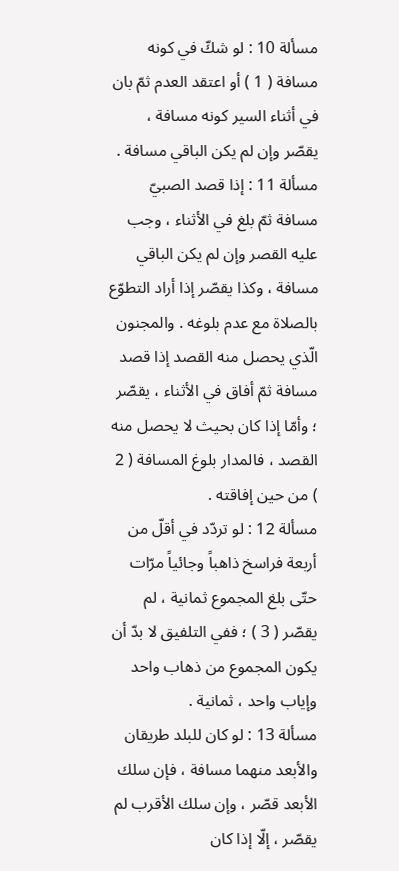مسألة 10 : لو شكّ في كونه مسافة ( 1 ) أو اعتقد العدم ثمّ بان في أثناء السير كونه مسافة ، يقصّر وإن لم يكن الباقي مسافة .
مسألة 11 : إذا قصد الصبيّ مسافة ثمّ بلغ في الأثناء ، وجب عليه القصر وإن لم يكن الباقي مسافة ، وكذا يقصّر إذا أراد التطوّع بالصلاة مع عدم بلوغه . والمجنون الّذي يحصل منه القصد إذا قصد مسافة ثمّ أفاق في الأثناء ، يقصّر ؛ وأمّا إذا كان بحيث لا يحصل منه القصد ، فالمدار بلوغ المسافة ( 2 ) من حين إفاقته .
مسألة 12 : لو تردّد في أقلّ من أربعة فراسخ ذاهباً وجائياً مرّات حتّى بلغ المجموع ثمانية ، لم يقصّر ( 3 ) ؛ ففي التلفيق لا بدّ أن يكون المجموع من ذهاب واحد وإياب واحد ، ثمانية .
مسألة 13 : لو كان للبلد طريقان والأبعد منهما مسافة ، فإن سلك الأبعد قصّر ، وإن سلك الأقرب لم يقصّر ، إلّا إذا كان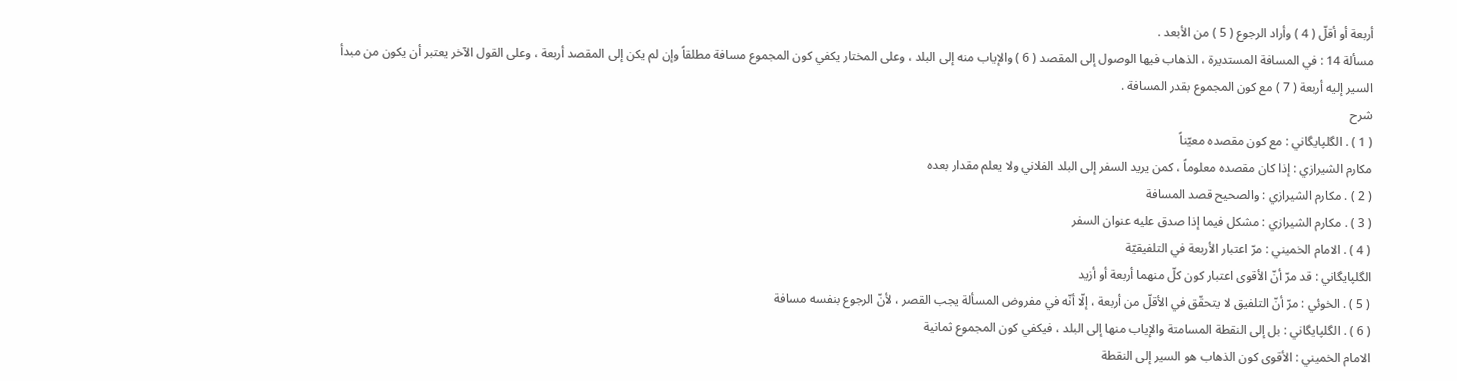أربعة أو أقلّ ( 4 ) وأراد الرجوع ( 5 ) من الأبعد .
مسألة 14 : في المسافة المستديرة ، الذهاب فيها الوصول إلى المقصد ( 6 ) والإياب منه إلى البلد ، وعلى المختار يكفي كون المجموع مسافة مطلقاً وإن لم يكن إلى المقصد أربعة ، وعلى القول الآخر يعتبر أن يكون من مبدأ السير إليه أربعة ( 7 ) مع كون المجموع بقدر المسافة .
شرح
( 1 ) . الگلپايگاني : مع كون مقصده معيّناً
مكارم الشيرازي : إذا كان مقصده معلوماً ، كمن يريد السفر إلى البلد الفلاني ولا يعلم مقدار بعده
( 2 ) . مكارم الشيرازي : والصحيح قصد المسافة
( 3 ) . مكارم الشيرازي : مشكل فيما إذا صدق عليه عنوان السفر
( 4 ) . الامام الخميني : مرّ اعتبار الأربعة في التلفيقيّة
الگلپايگاني : قد مرّ أنّ الأقوى اعتبار كون كلّ منهما أربعة أو أزيد
( 5 ) . الخوئي : مرّ أنّ التلفيق لا يتحقّق في الأقلّ من أربعة ، إلّا أنّه في مفروض المسألة يجب القصر ، لأنّ الرجوع بنفسه مسافة
( 6 ) . الگلپايگاني : بل إلى النقطة المسامتة والإياب منها إلى البلد ، فيكفي كون المجموع ثمانية
الامام الخميني : الأقوى كون الذهاب هو السير إلى النقطة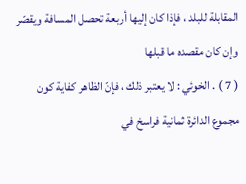المقابلة للبلد ، فإذا كان إليها أربعة تحصل المسافة ويقصّر وإن كان مقصده ما قبلها
( 7 ) . الخوئي : لا يعتبر ذلك ، فإنّ الظاهر كفاية كون مجموع الدائرة ثمانية فراسخ في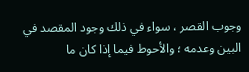وجوب القصر ، سواء في ذلك وجود المقصد في البين وعدمه ؛ والأحوط فيما إذا كان ما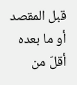قبل المقصد أو ما بعده أقلّ من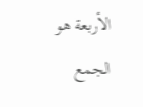الأربعة هو الجمع